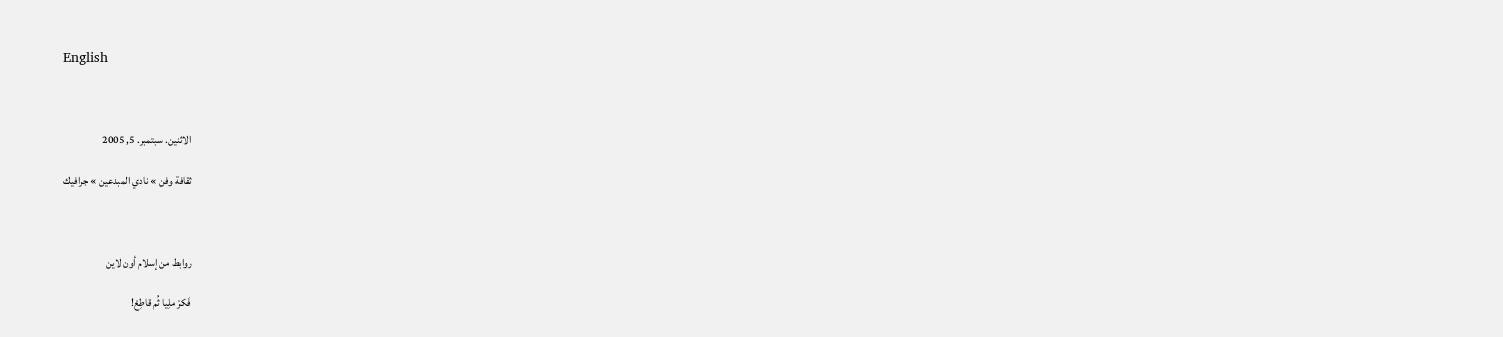English



الاثنين. سبتمبر. 5, 2005

ثقافة وفن » نادي المبدعين » جرافيك



روابط من إسلام أون لاين

فَكرْ ملِيا ثُم قاطِعْ!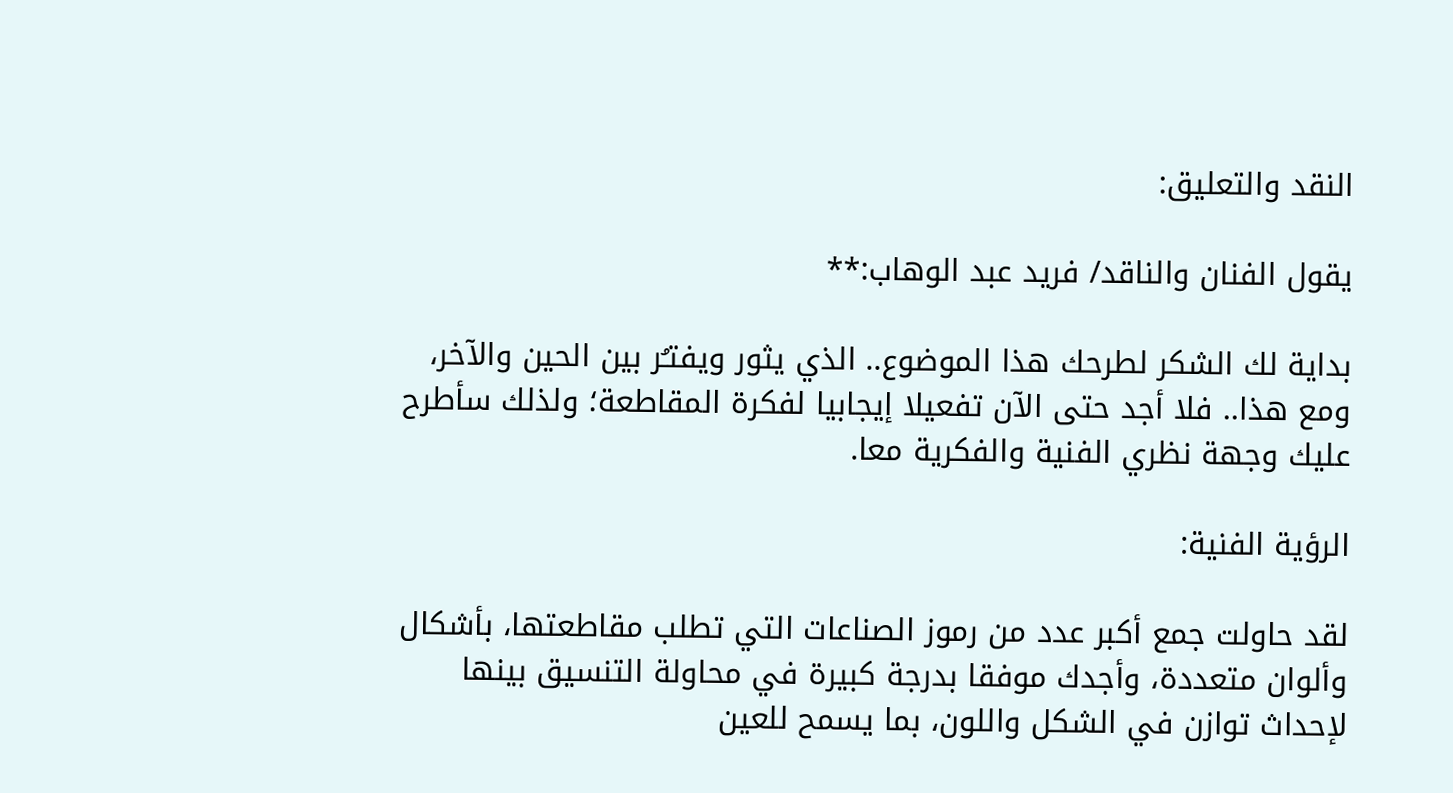النقد والتعليق:

يقول الفنان والناقد/ فريد عبد الوهاب:**

بداية لك الشكر لطرحك هذا الموضوع.. الذي يثور ويفتـُر بين الحين والآخر، ومع هذا.. فلا أجد حتى الآن تفعيلا إيجابيا لفكرة المقاطعة؛ ولذلك سأطرح عليك وجهة نظري الفنية والفكرية معا.

الرؤية الفنية:

لقد حاولت جمع أكبر عدد من رموز الصناعات التي تطلب مقاطعتها، بأشكال وألوان متعددة، وأجدك موفقا بدرجة كبيرة في محاولة التنسيق بينها لإحداث توازن في الشكل واللون، بما يسمح للعين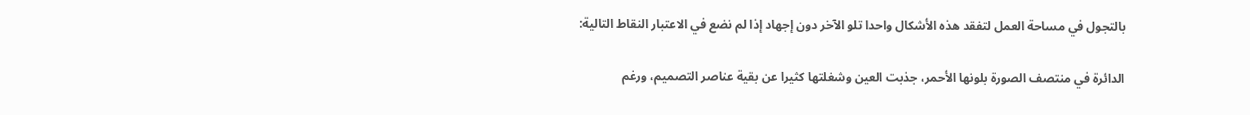بالتجول في مساحة العمل لتفقد هذه الأشكال واحدا تلو الآخر دون إجهاد إذا لم نضع في الاعتبار النقاط التالية:

الدائرة في منتصف الصورة بلونها الأحمر، جذبت العين وشغلتها كثيرا عن بقية عناصر التصميم، ورغم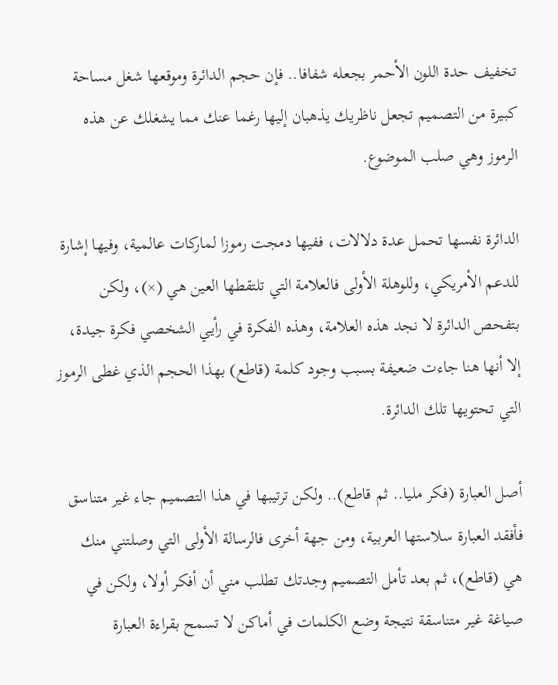تخفيف حدة اللون الأحمر بجعله شفافا.. فإن حجم الدائرة وموقعها شغل مساحة كبيرة من التصميم تجعل ناظريك يذهبان إليها رغما عنك مما يشغلك عن هذه الرموز وهي صلب الموضوع.

الدائرة نفسها تحمل عدة دلالات، ففيها دمجت رموزا لماركات عالمية، وفيها إشارة للدعم الأمريكي، وللوهلة الأولى فالعلامة التي تلتقطها العين هي (×)، ولكن بتفحص الدائرة لا نجد هذه العلامة، وهذه الفكرة في رأيي الشخصي فكرة جيدة، إلا أنها هنا جاءت ضعيفة بسبب وجود كلمة (قاطع) بهذا الحجم الذي غطى الرموز التي تحتويها تلك الدائرة.

أصل العبارة (فكر مليا.. ثم قاطع).. ولكن ترتيبها في هذا التصميم جاء غير متناسق فأفقد العبارة سلاستها العربية، ومن جهة أخرى فالرسالة الأولى التي وصلتني منك هي (قاطع)، ثم بعد تأمل التصميم وجدتك تطلب مني أن أفكر أولا، ولكن في صياغة غير متناسقة نتيجة وضع الكلمات في أماكن لا تسمح بقراءة العبارة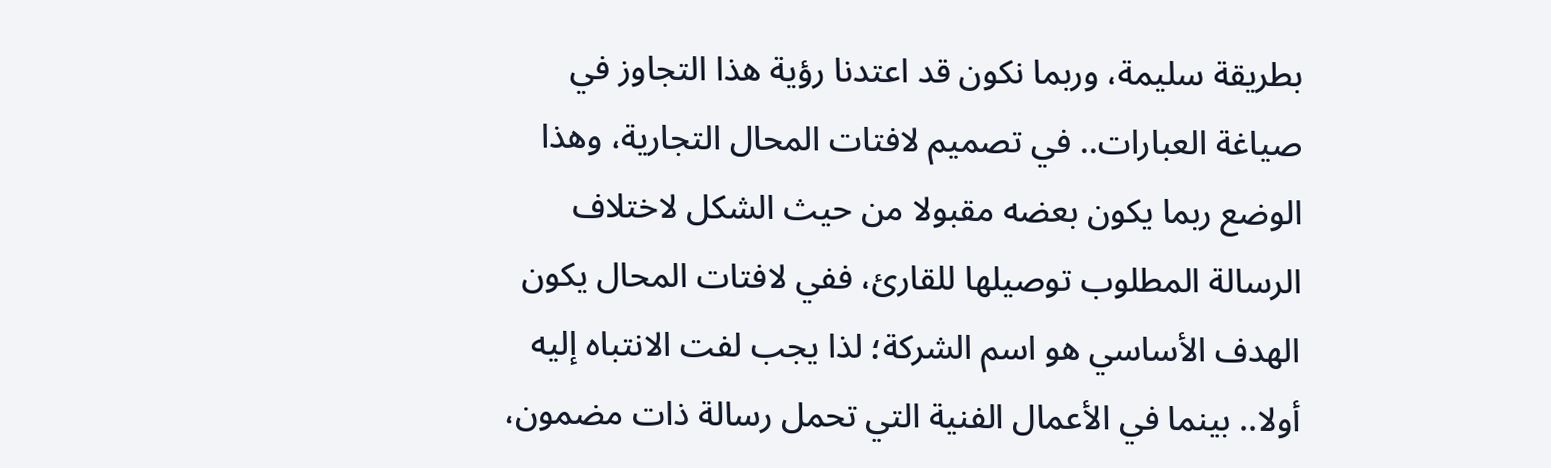بطريقة سليمة، وربما نكون قد اعتدنا رؤية هذا التجاوز في صياغة العبارات.. في تصميم لافتات المحال التجارية، وهذا الوضع ربما يكون بعضه مقبولا من حيث الشكل لاختلاف الرسالة المطلوب توصيلها للقارئ، ففي لافتات المحال يكون الهدف الأساسي هو اسم الشركة؛ لذا يجب لفت الانتباه إليه أولا.. بينما في الأعمال الفنية التي تحمل رسالة ذات مضمون،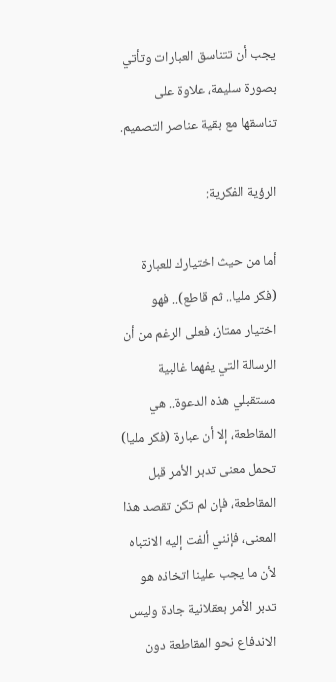يجب أن تتناسق العبارات وتأتي بصورة سليمة، علاوة على تناسقها مع بقية عناصر التصميم.

الرؤية الفكرية:

أما من حيث اختيارك للعبارة (فكر مليا.. ثم قاطع).. فهو اختيار ممتاز، فعلى الرغم من أن الرسالة التي يفهما غالبية مستقبلي هذه الدعوة.. هي المقاطعة، إلا أن عبارة (فكر مليا) تحمل معنى تدبر الأمر قبل المقاطعة، فإن لم تكن تقصد هذا المعنى، فإنني ألفت إليه الانتباه لأن ما يجب علينا اتخاذه هو تدبر الأمر بعقلانية جادة وليس الاندفاع نحو المقاطعة دون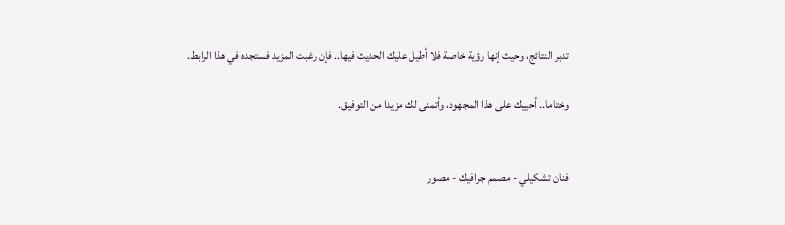تدبر النتائج، وحيث إنها رؤية خاصة فلا أطيل عليك الحديث فيها.. فإن رغبت المزيد فستجده في هذا الرابط.

وختاما.. أحييك على هذا المجهود، وأتمنى لك مزيدا من التوفيق.


فنان تشكيلي - مصمم جرافيك - مصور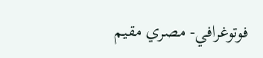فوتوغرافي- مصري مقيم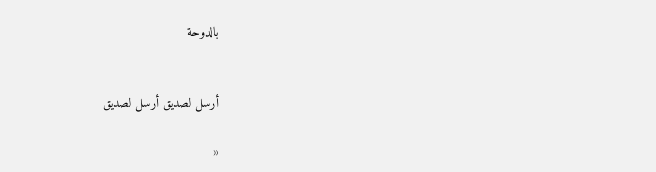بالدوحة


أرسل لصديق أرسل لصديق

«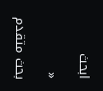ابحث

«

بحث متقدم